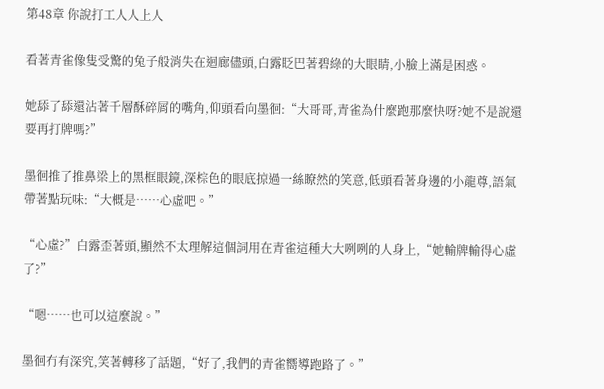第48章 你說打工人人上人

看著青雀像隻受驚的兔子般消失在迴廊儘頭,白露眨巴著碧綠的大眼睛,小臉上滿是困惑。

她舔了舔還沾著千層酥碎屑的嘴角,仰頭看向墨徊:“大哥哥,青雀為什麼跑那麼快呀?她不是說還要再打牌嗎?”

墨徊推了推鼻梁上的黑框眼鏡,深棕色的眼底掠過一絲瞭然的笑意,低頭看著身邊的小龍尊,語氣帶著點玩味:“大概是……心虛吧。”

“心虛?”白露歪著頭,顯然不太理解這個詞用在青雀這種大大咧咧的人身上,“她輸牌輸得心虛了?”

“嗯……也可以這麼說。”

墨徊冇有深究,笑著轉移了話題,“好了,我們的青雀嚮導跑路了。”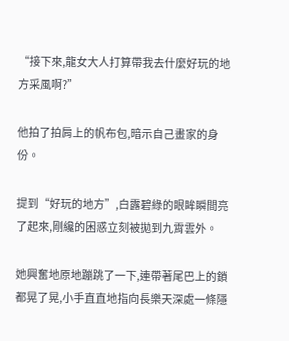“接下來,龍女大人打算帶我去什麼好玩的地方采風啊?”

他拍了拍肩上的帆布包,暗示自己畫家的身份。

提到“好玩的地方”,白露碧綠的眼眸瞬間亮了起來,剛纔的困惑立刻被拋到九霄雲外。

她興奮地原地蹦跳了一下,連帶著尾巴上的鎖都晃了晃,小手直直地指向長樂天深處一條隱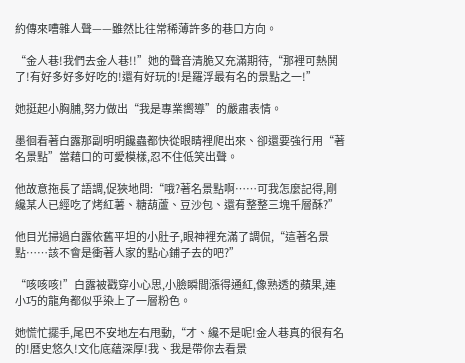約傳來嘈雜人聲——雖然比往常稀薄許多的巷口方向。

“金人巷!我們去金人巷!!”她的聲音清脆又充滿期待,“那裡可熱鬨了!有好多好多好吃的!還有好玩的!是羅浮最有名的景點之一!”

她挺起小胸脯,努力做出“我是專業嚮導”的嚴肅表情。

墨徊看著白露那副明明饞蟲都快從眼睛裡爬出來、卻還要強行用“著名景點”當藉口的可愛模樣,忍不住低笑出聲。

他故意拖長了語調,促狹地問:“哦?著名景點啊……可我怎麼記得,剛纔某人已經吃了烤紅薯、糖葫蘆、豆沙包、還有整整三塊千層酥?”

他目光掃過白露依舊平坦的小肚子,眼神裡充滿了調侃,“這著名景點……該不會是衝著人家的點心鋪子去的吧?”

“咳咳咳!”白露被戳穿小心思,小臉瞬間漲得通紅,像熟透的蘋果,連小巧的龍角都似乎染上了一層粉色。

她慌忙擺手,尾巴不安地左右甩動,“才、纔不是呢!金人巷真的很有名的!曆史悠久!文化底蘊深厚!我、我是帶你去看景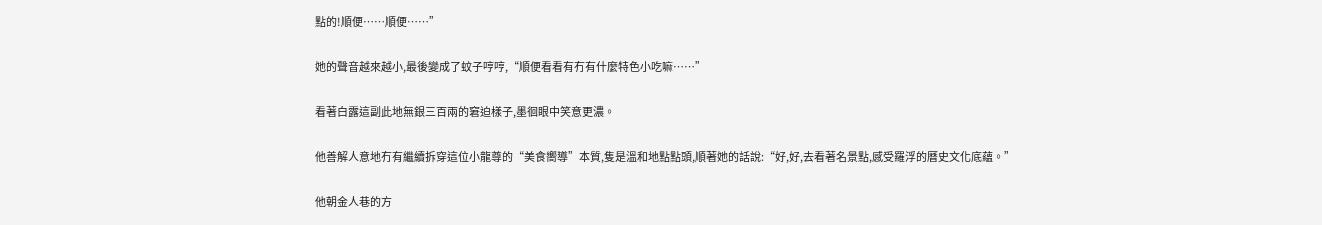點的!順便……順便……”

她的聲音越來越小,最後變成了蚊子哼哼,“順便看看有冇有什麼特色小吃嘛……”

看著白露這副此地無銀三百兩的窘迫樣子,墨徊眼中笑意更濃。

他善解人意地冇有繼續拆穿這位小龍尊的“美食嚮導”本質,隻是溫和地點點頭,順著她的話說:“好,好,去看著名景點,感受羅浮的曆史文化底蘊。”

他朝金人巷的方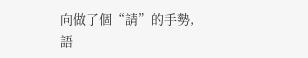向做了個“請”的手勢,語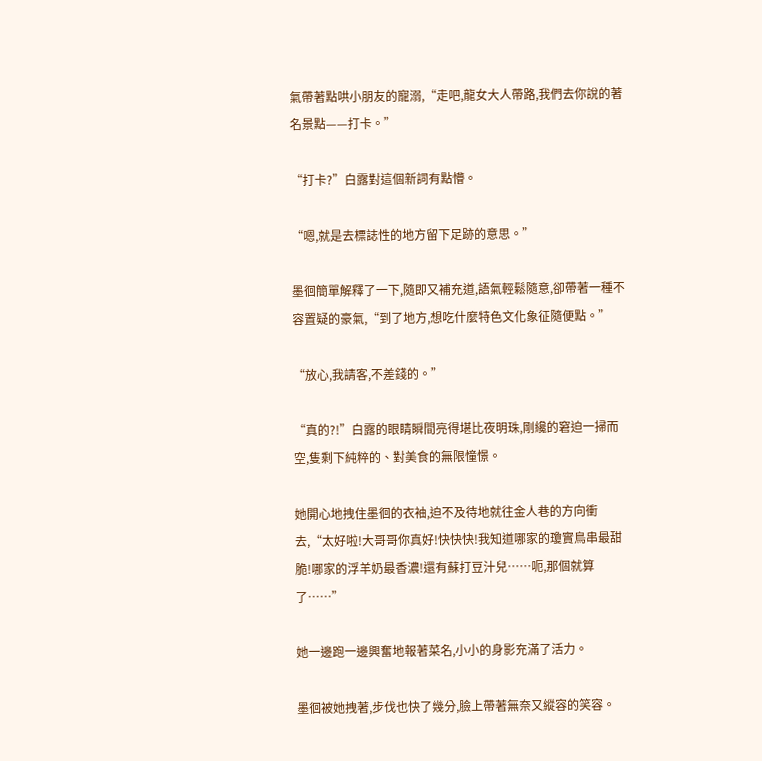氣帶著點哄小朋友的寵溺,“走吧,龍女大人帶路,我們去你說的著名景點——打卡。”

“打卡?”白露對這個新詞有點懵。

“嗯,就是去標誌性的地方留下足跡的意思。”

墨徊簡單解釋了一下,隨即又補充道,語氣輕鬆隨意,卻帶著一種不容置疑的豪氣,“到了地方,想吃什麼特色文化象征隨便點。”

“放心,我請客,不差錢的。”

“真的?!”白露的眼睛瞬間亮得堪比夜明珠,剛纔的窘迫一掃而空,隻剩下純粹的、對美食的無限憧憬。

她開心地拽住墨徊的衣袖,迫不及待地就往金人巷的方向衝去,“太好啦!大哥哥你真好!快快快!我知道哪家的瓊實鳥串最甜脆!哪家的浮羊奶最香濃!還有蘇打豆汁兒……呃,那個就算了……”

她一邊跑一邊興奮地報著菜名,小小的身影充滿了活力。

墨徊被她拽著,步伐也快了幾分,臉上帶著無奈又縱容的笑容。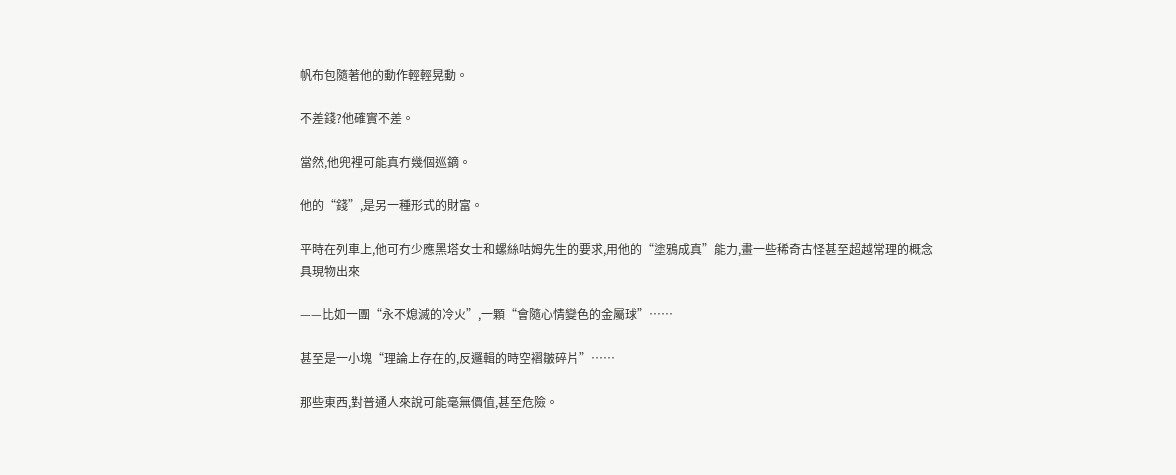帆布包隨著他的動作輕輕晃動。

不差錢?他確實不差。

當然,他兜裡可能真冇幾個巡鏑。

他的“錢”,是另一種形式的財富。

平時在列車上,他可冇少應黑塔女士和螺絲咕姆先生的要求,用他的“塗鴉成真”能力,畫一些稀奇古怪甚至超越常理的概念具現物出來

——比如一團“永不熄滅的冷火”,一顆“會隨心情變色的金屬球”……

甚至是一小塊“理論上存在的,反邏輯的時空褶皺碎片”……

那些東西,對普通人來說可能毫無價值,甚至危險。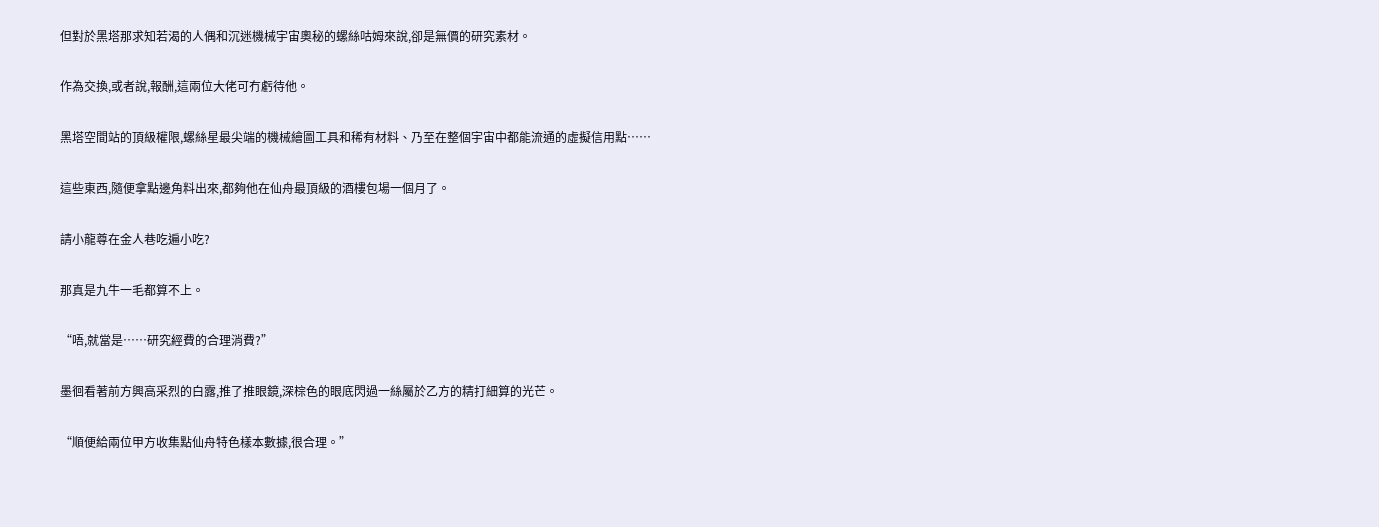但對於黑塔那求知若渴的人偶和沉迷機械宇宙奧秘的螺絲咕姆來說,卻是無價的研究素材。

作為交換,或者說,報酬,這兩位大佬可冇虧待他。

黑塔空間站的頂級權限,螺絲星最尖端的機械繪圖工具和稀有材料、乃至在整個宇宙中都能流通的虛擬信用點……

這些東西,隨便拿點邊角料出來,都夠他在仙舟最頂級的酒樓包場一個月了。

請小龍尊在金人巷吃遍小吃?

那真是九牛一毛都算不上。

“唔,就當是……研究經費的合理消費?”

墨徊看著前方興高采烈的白露,推了推眼鏡,深棕色的眼底閃過一絲屬於乙方的精打細算的光芒。

“順便給兩位甲方收集點仙舟特色樣本數據,很合理。”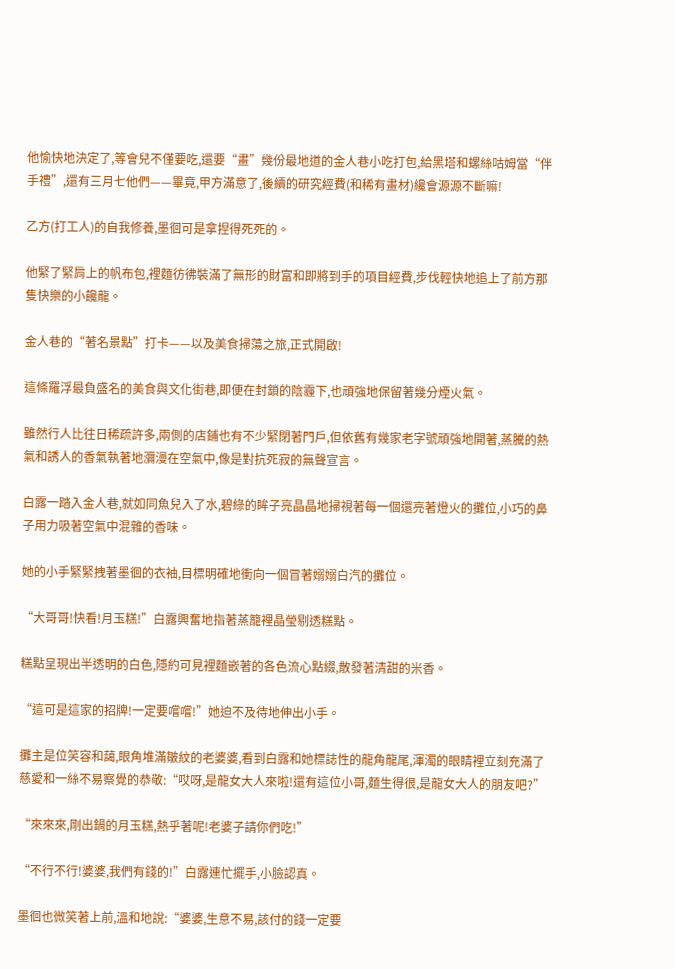他愉快地決定了,等會兒不僅要吃,還要“畫”幾份最地道的金人巷小吃打包,給黑塔和螺絲咕姆當“伴手禮”,還有三月七他們——畢竟,甲方滿意了,後續的研究經費(和稀有畫材)纔會源源不斷嘛!

乙方(打工人)的自我修養,墨徊可是拿捏得死死的。

他緊了緊肩上的帆布包,裡麵彷彿裝滿了無形的財富和即將到手的項目經費,步伐輕快地追上了前方那隻快樂的小饞龍。

金人巷的“著名景點”打卡——以及美食掃蕩之旅,正式開啟!

這條羅浮最負盛名的美食與文化街巷,即便在封鎖的陰霾下,也頑強地保留著幾分煙火氣。

雖然行人比往日稀疏許多,兩側的店鋪也有不少緊閉著門戶,但依舊有幾家老字號頑強地開著,蒸騰的熱氣和誘人的香氣執著地瀰漫在空氣中,像是對抗死寂的無聲宣言。

白露一踏入金人巷,就如同魚兒入了水,碧綠的眸子亮晶晶地掃視著每一個還亮著燈火的攤位,小巧的鼻子用力吸著空氣中混雜的香味。

她的小手緊緊拽著墨徊的衣袖,目標明確地衝向一個冒著嫋嫋白汽的攤位。

“大哥哥!快看!月玉糕!”白露興奮地指著蒸籠裡晶瑩剔透糕點。

糕點呈現出半透明的白色,隱約可見裡麵嵌著的各色流心點綴,散發著清甜的米香。

“這可是這家的招牌!一定要嚐嚐!”她迫不及待地伸出小手。

攤主是位笑容和藹,眼角堆滿皺紋的老婆婆,看到白露和她標誌性的龍角龍尾,渾濁的眼睛裡立刻充滿了慈愛和一絲不易察覺的恭敬:“哎呀,是龍女大人來啦!還有這位小哥,麵生得很,是龍女大人的朋友吧?”

“來來來,剛出鍋的月玉糕,熱乎著呢!老婆子請你們吃!”

“不行不行!婆婆,我們有錢的!”白露連忙擺手,小臉認真。

墨徊也微笑著上前,溫和地說:“婆婆,生意不易,該付的錢一定要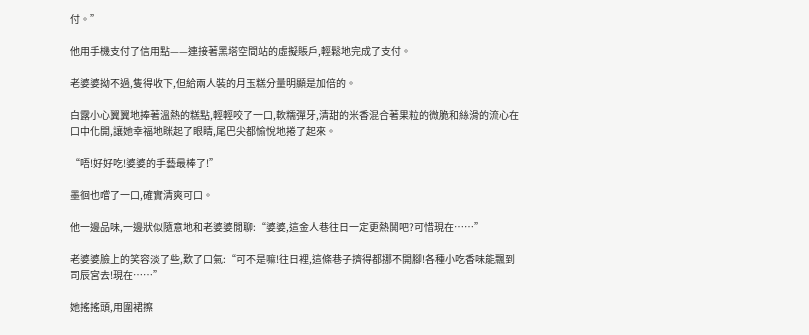付。”

他用手機支付了信用點——連接著黑塔空間站的虛擬賬戶,輕鬆地完成了支付。

老婆婆拗不過,隻得收下,但給兩人裝的月玉糕分量明顯是加倍的。

白露小心翼翼地捧著溫熱的糕點,輕輕咬了一口,軟糯彈牙,清甜的米香混合著果粒的微脆和絲滑的流心在口中化開,讓她幸福地眯起了眼睛,尾巴尖都愉悅地捲了起來。

“唔!好好吃!婆婆的手藝最棒了!”

墨徊也嚐了一口,確實清爽可口。

他一邊品味,一邊狀似隨意地和老婆婆閒聊:“婆婆,這金人巷往日一定更熱鬨吧?可惜現在……”

老婆婆臉上的笑容淡了些,歎了口氣:“可不是嘛!往日裡,這條巷子擠得都挪不開腳!各種小吃香味能飄到司辰宮去!現在……”

她搖搖頭,用圍裙擦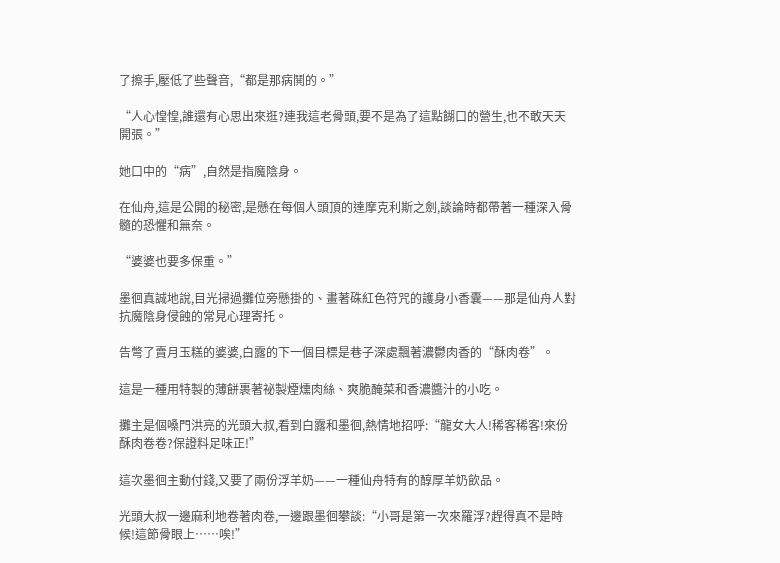了擦手,壓低了些聲音,“都是那病鬨的。”

“人心惶惶,誰還有心思出來逛?連我這老骨頭,要不是為了這點餬口的營生,也不敢天天開張。”

她口中的“病”,自然是指魔陰身。

在仙舟,這是公開的秘密,是懸在每個人頭頂的達摩克利斯之劍,談論時都帶著一種深入骨髓的恐懼和無奈。

“婆婆也要多保重。”

墨徊真誠地說,目光掃過攤位旁懸掛的、畫著硃紅色符咒的護身小香囊——那是仙舟人對抗魔陰身侵蝕的常見心理寄托。

告彆了賣月玉糕的婆婆,白露的下一個目標是巷子深處飄著濃鬱肉香的“酥肉卷”。

這是一種用特製的薄餅裹著祕製煙燻肉絲、爽脆醃菜和香濃醬汁的小吃。

攤主是個嗓門洪亮的光頭大叔,看到白露和墨徊,熱情地招呼:“龍女大人!稀客稀客!來份酥肉卷卷?保證料足味正!”

這次墨徊主動付錢,又要了兩份浮羊奶——一種仙舟特有的醇厚羊奶飲品。

光頭大叔一邊麻利地卷著肉卷,一邊跟墨徊攀談:“小哥是第一次來羅浮?趕得真不是時候!這節骨眼上……唉!”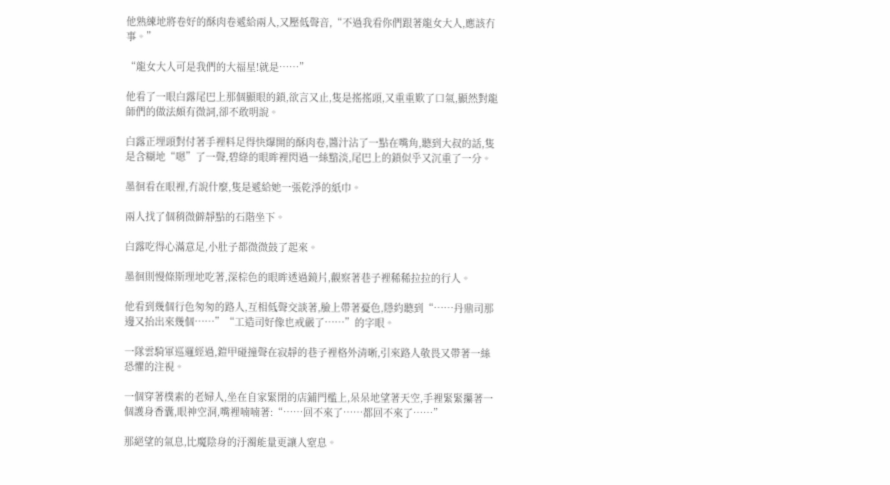他熟練地將卷好的酥肉卷遞給兩人,又壓低聲音,“不過我看你們跟著龍女大人,應該冇事。”

“龍女大人可是我們的大福星!就是……”

他看了一眼白露尾巴上那個顯眼的鎖,欲言又止,隻是搖搖頭,又重重歎了口氣,顯然對龍師們的做法頗有微詞,卻不敢明說。

白露正埋頭對付著手裡料足得快爆開的酥肉卷,醬汁沾了一點在嘴角,聽到大叔的話,隻是含糊地“嗯”了一聲,碧綠的眼眸裡閃過一絲黯淡,尾巴上的鎖似乎又沉重了一分。

墨徊看在眼裡,冇說什麼,隻是遞給她一張乾淨的紙巾。

兩人找了個稍微僻靜點的石階坐下。

白露吃得心滿意足,小肚子都微微鼓了起來。

墨徊則慢條斯理地吃著,深棕色的眼眸透過鏡片,觀察著巷子裡稀稀拉拉的行人。

他看到幾個行色匆匆的路人,互相低聲交談著,臉上帶著憂色,隱約聽到“……丹鼎司那邊又抬出來幾個……”“工造司好像也戒嚴了……”的字眼。

一隊雲騎軍巡邏經過,鎧甲碰撞聲在寂靜的巷子裡格外清晰,引來路人敬畏又帶著一絲恐懼的注視。

一個穿著樸素的老婦人,坐在自家緊閉的店鋪門檻上,呆呆地望著天空,手裡緊緊攥著一個護身香囊,眼神空洞,嘴裡喃喃著:“……回不來了……都回不來了……”

那絕望的氣息,比魔陰身的汙濁能量更讓人窒息。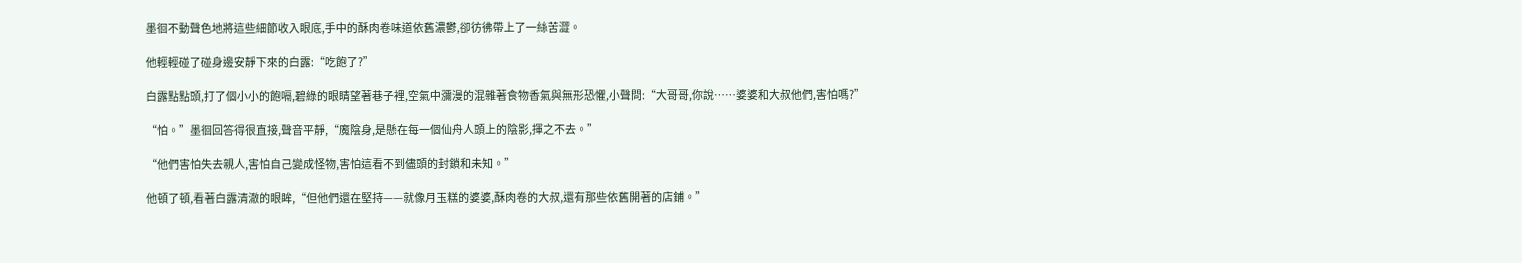墨徊不動聲色地將這些細節收入眼底,手中的酥肉卷味道依舊濃鬱,卻彷彿帶上了一絲苦澀。

他輕輕碰了碰身邊安靜下來的白露:“吃飽了?”

白露點點頭,打了個小小的飽嗝,碧綠的眼睛望著巷子裡,空氣中瀰漫的混雜著食物香氣與無形恐懼,小聲問:“大哥哥,你說……婆婆和大叔他們,害怕嗎?”

“怕。”墨徊回答得很直接,聲音平靜,“魔陰身,是懸在每一個仙舟人頭上的陰影,揮之不去。”

“他們害怕失去親人,害怕自己變成怪物,害怕這看不到儘頭的封鎖和未知。”

他頓了頓,看著白露清澈的眼眸,“但他們還在堅持——就像月玉糕的婆婆,酥肉卷的大叔,還有那些依舊開著的店鋪。”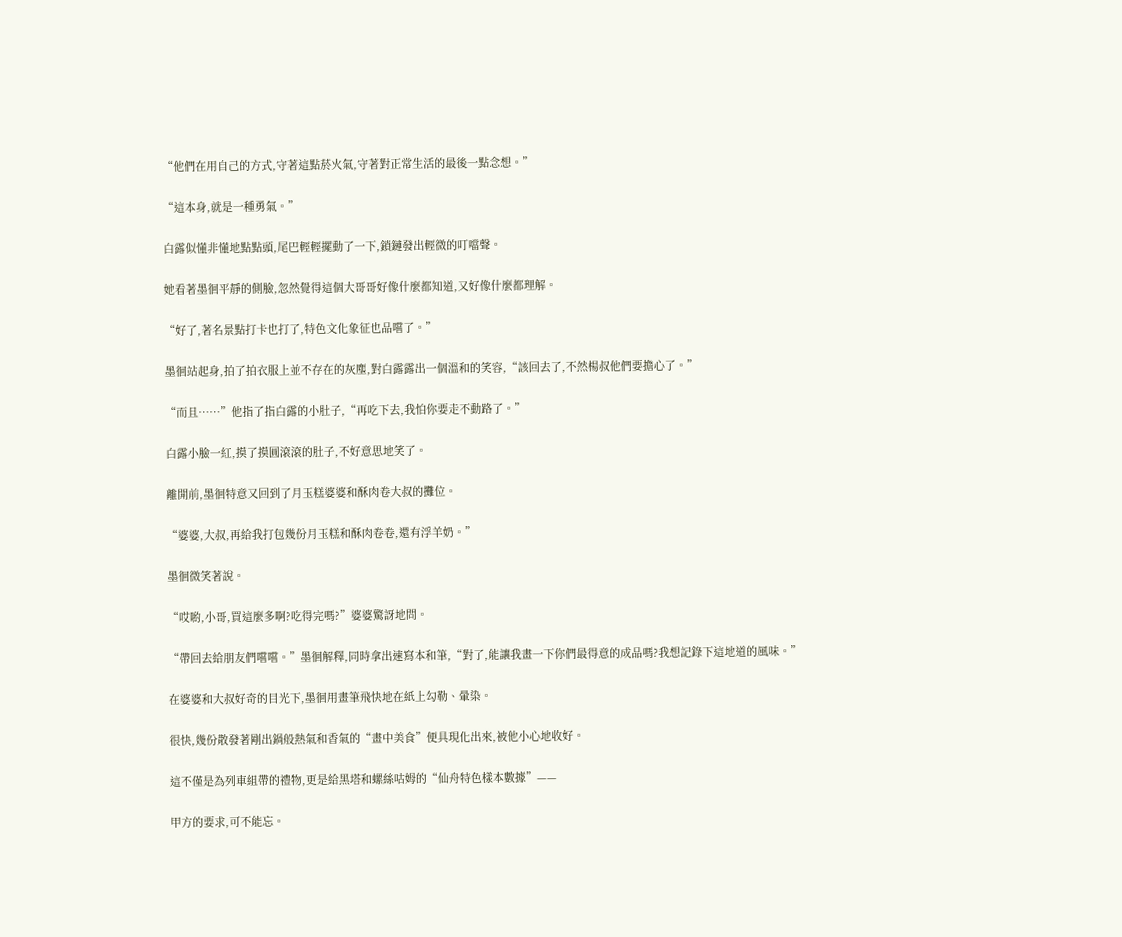“他們在用自己的方式,守著這點菸火氣,守著對正常生活的最後一點念想。”

“這本身,就是一種勇氣。”

白露似懂非懂地點點頭,尾巴輕輕擺動了一下,鎖鏈發出輕微的叮噹聲。

她看著墨徊平靜的側臉,忽然覺得這個大哥哥好像什麼都知道,又好像什麼都理解。

“好了,著名景點打卡也打了,特色文化象征也品嚐了。”

墨徊站起身,拍了拍衣服上並不存在的灰塵,對白露露出一個溫和的笑容,“該回去了,不然楊叔他們要擔心了。”

“而且……”他指了指白露的小肚子,“再吃下去,我怕你要走不動路了。”

白露小臉一紅,摸了摸圓滾滾的肚子,不好意思地笑了。

離開前,墨徊特意又回到了月玉糕婆婆和酥肉卷大叔的攤位。

“婆婆,大叔,再給我打包幾份月玉糕和酥肉卷卷,還有浮羊奶。”

墨徊微笑著說。

“哎喲,小哥,買這麼多啊?吃得完嗎?”婆婆驚訝地問。

“帶回去給朋友們嚐嚐。”墨徊解釋,同時拿出速寫本和筆,“對了,能讓我畫一下你們最得意的成品嗎?我想記錄下這地道的風味。”

在婆婆和大叔好奇的目光下,墨徊用畫筆飛快地在紙上勾勒、暈染。

很快,幾份散發著剛出鍋般熱氣和香氣的“畫中美食”便具現化出來,被他小心地收好。

這不僅是為列車組帶的禮物,更是給黑塔和螺絲咕姆的“仙舟特色樣本數據”——

甲方的要求,可不能忘。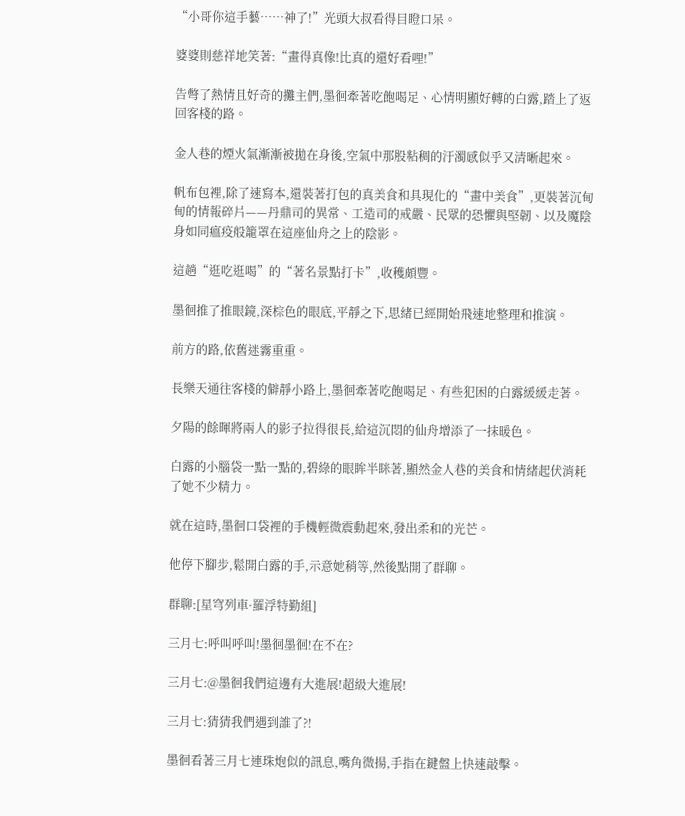“小哥你這手藝……神了!”光頭大叔看得目瞪口呆。

婆婆則慈祥地笑著:“畫得真像!比真的還好看哩!”

告彆了熱情且好奇的攤主們,墨徊牽著吃飽喝足、心情明顯好轉的白露,踏上了返回客棧的路。

金人巷的煙火氣漸漸被拋在身後,空氣中那股粘稠的汙濁感似乎又清晰起來。

帆布包裡,除了速寫本,還裝著打包的真美食和具現化的“畫中美食”,更裝著沉甸甸的情報碎片——丹鼎司的異常、工造司的戒嚴、民眾的恐懼與堅韌、以及魔陰身如同瘟疫般籠罩在這座仙舟之上的陰影。

這趟“逛吃逛喝”的“著名景點打卡”,收穫頗豐。

墨徊推了推眼鏡,深棕色的眼底,平靜之下,思緒已經開始飛速地整理和推演。

前方的路,依舊迷霧重重。

長樂天通往客棧的僻靜小路上,墨徊牽著吃飽喝足、有些犯困的白露緩緩走著。

夕陽的餘暉將兩人的影子拉得很長,給這沉悶的仙舟增添了一抹暖色。

白露的小腦袋一點一點的,碧綠的眼眸半眯著,顯然金人巷的美食和情緒起伏消耗了她不少精力。

就在這時,墨徊口袋裡的手機輕微震動起來,發出柔和的光芒。

他停下腳步,鬆開白露的手,示意她稍等,然後點開了群聊。

群聊:[星穹列車·羅浮特勤組]

三月七:呼叫呼叫!墨徊墨徊!在不在?

三月七:@墨徊我們這邊有大進展!超級大進展!

三月七:猜猜我們遇到誰了?!

墨徊看著三月七連珠炮似的訊息,嘴角微揚,手指在鍵盤上快速敲擊。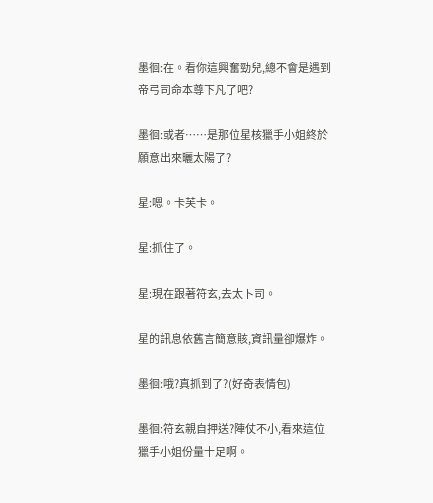墨徊:在。看你這興奮勁兒,總不會是遇到帝弓司命本尊下凡了吧?

墨徊:或者……是那位星核獵手小姐終於願意出來曬太陽了?

星:嗯。卡芙卡。

星:抓住了。

星:現在跟著符玄,去太卜司。

星的訊息依舊言簡意賅,資訊量卻爆炸。

墨徊:哦?真抓到了?(好奇表情包)

墨徊:符玄親自押送?陣仗不小,看來這位獵手小姐份量十足啊。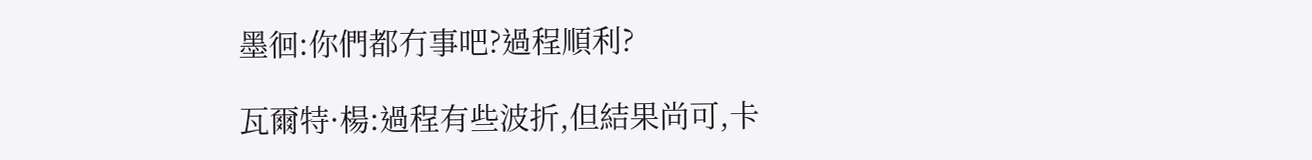墨徊:你們都冇事吧?過程順利?

瓦爾特·楊:過程有些波折,但結果尚可,卡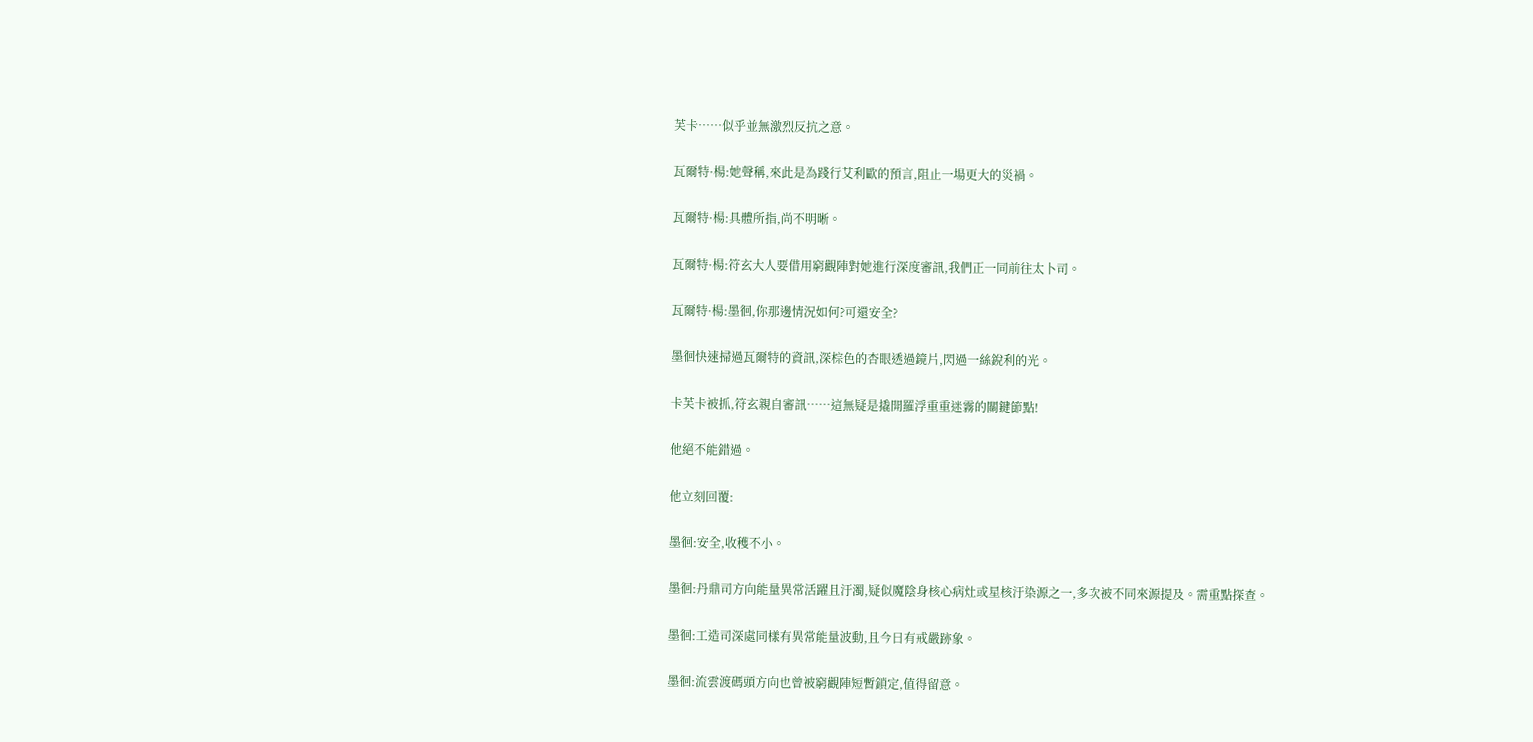芙卡……似乎並無激烈反抗之意。

瓦爾特·楊:她聲稱,來此是為踐行艾利歐的預言,阻止一場更大的災禍。

瓦爾特·楊:具體所指,尚不明晰。

瓦爾特·楊:符玄大人要借用窮觀陣對她進行深度審訊,我們正一同前往太卜司。

瓦爾特·楊:墨徊,你那邊情況如何?可還安全?

墨徊快速掃過瓦爾特的資訊,深棕色的杏眼透過鏡片,閃過一絲銳利的光。

卡芙卡被抓,符玄親自審訊……這無疑是撬開羅浮重重迷霧的關鍵節點!

他絕不能錯過。

他立刻回覆:

墨徊:安全,收穫不小。

墨徊:丹鼎司方向能量異常活躍且汙濁,疑似魔陰身核心病灶或星核汙染源之一,多次被不同來源提及。需重點探查。

墨徊:工造司深處同樣有異常能量波動,且今日有戒嚴跡象。

墨徊:流雲渡碼頭方向也曾被窮觀陣短暫鎖定,值得留意。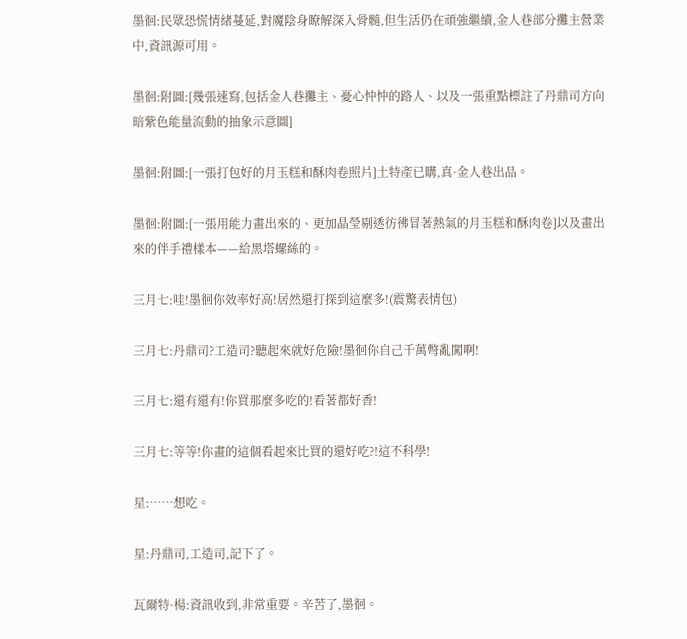墨徊:民眾恐慌情緒蔓延,對魔陰身瞭解深入骨髓,但生活仍在頑強繼續,金人巷部分攤主營業中,資訊源可用。

墨徊:附圖:[幾張速寫,包括金人巷攤主、憂心忡忡的路人、以及一張重點標註了丹鼎司方向暗紫色能量流動的抽象示意圖]

墨徊:附圖:[一張打包好的月玉糕和酥肉卷照片]土特產已購,真·金人巷出品。

墨徊:附圖:[一張用能力畫出來的、更加晶瑩剔透彷彿冒著熱氣的月玉糕和酥肉卷]以及畫出來的伴手禮樣本——給黑塔螺絲的。

三月七:哇!墨徊你效率好高!居然還打探到這麼多!(震驚表情包)

三月七:丹鼎司?工造司?聽起來就好危險!墨徊你自己千萬彆亂闖啊!

三月七:還有還有!你買那麼多吃的!看著都好香!

三月七:等等!你畫的這個看起來比買的還好吃?!這不科學!

星:……想吃。

星:丹鼎司,工造司,記下了。

瓦爾特·楊:資訊收到,非常重要。辛苦了,墨徊。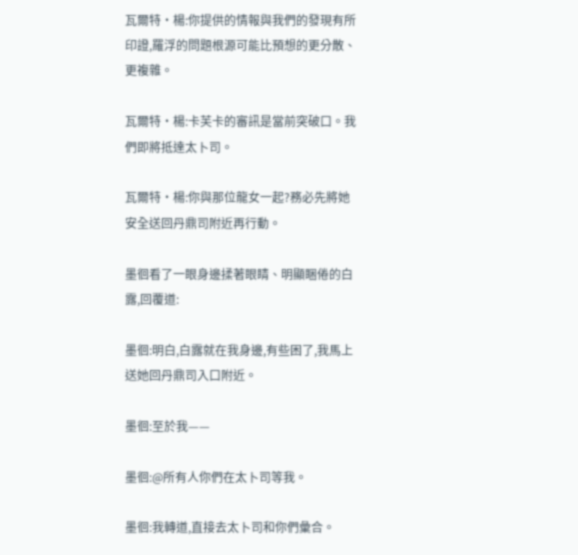瓦爾特·楊:你提供的情報與我們的發現有所印證,羅浮的問題根源可能比預想的更分散、更複雜。

瓦爾特·楊:卡芙卡的審訊是當前突破口。我們即將抵達太卜司。

瓦爾特·楊:你與那位龍女一起?務必先將她安全送回丹鼎司附近再行動。

墨徊看了一眼身邊揉著眼睛、明顯睏倦的白露,回覆道:

墨徊:明白,白露就在我身邊,有些困了,我馬上送她回丹鼎司入口附近。

墨徊:至於我——

墨徊:@所有人你們在太卜司等我。

墨徊:我轉道,直接去太卜司和你們彙合。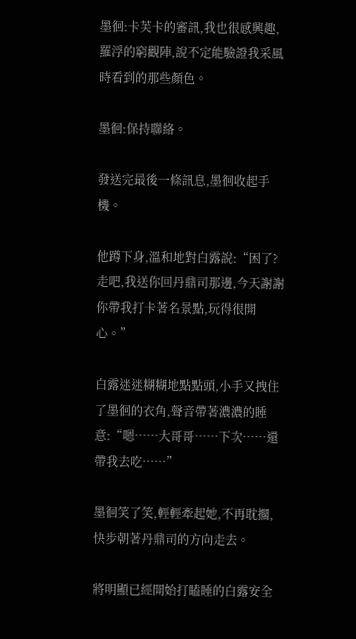墨徊:卡芙卡的審訊,我也很感興趣,羅浮的窮觀陣,說不定能驗證我采風時看到的那些顏色。

墨徊:保持聯絡。

發送完最後一條訊息,墨徊收起手機。

他蹲下身,溫和地對白露說:“困了?走吧,我送你回丹鼎司那邊,今天謝謝你帶我打卡著名景點,玩得很開心。”

白露迷迷糊糊地點點頭,小手又拽住了墨徊的衣角,聲音帶著濃濃的睡意:“嗯……大哥哥……下次……還帶我去吃……”

墨徊笑了笑,輕輕牽起她,不再耽擱,快步朝著丹鼎司的方向走去。

將明顯已經開始打瞌睡的白露安全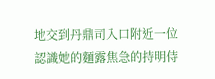地交到丹鼎司入口附近一位認識她的麵露焦急的持明侍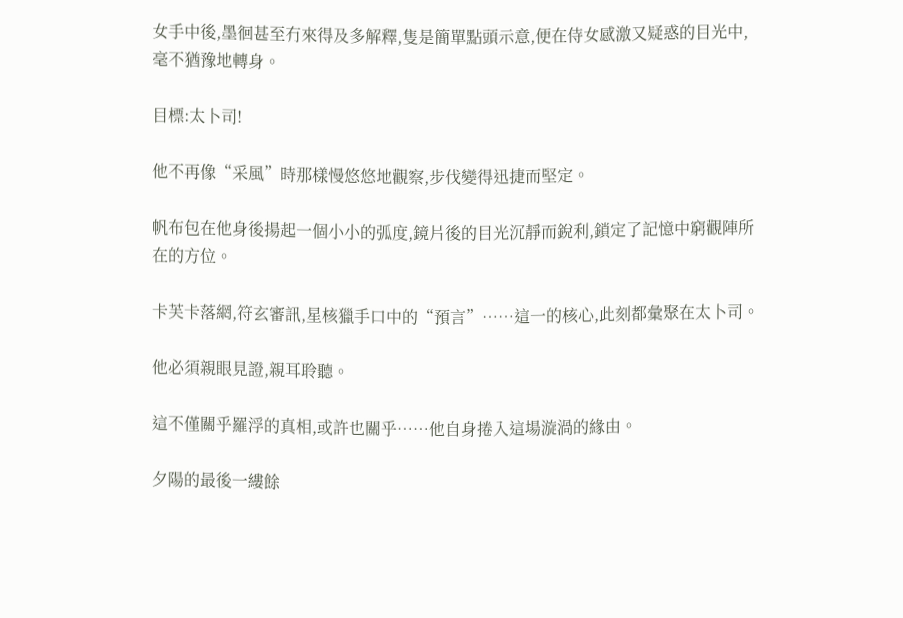女手中後,墨徊甚至冇來得及多解釋,隻是簡單點頭示意,便在侍女感激又疑惑的目光中,毫不猶豫地轉身。

目標:太卜司!

他不再像“采風”時那樣慢悠悠地觀察,步伐變得迅捷而堅定。

帆布包在他身後揚起一個小小的弧度,鏡片後的目光沉靜而銳利,鎖定了記憶中窮觀陣所在的方位。

卡芙卡落網,符玄審訊,星核獵手口中的“預言”……這一的核心,此刻都彙聚在太卜司。

他必須親眼見證,親耳聆聽。

這不僅關乎羅浮的真相,或許也關乎……他自身捲入這場漩渦的緣由。

夕陽的最後一縷餘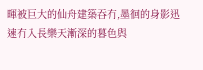暉被巨大的仙舟建築吞冇,墨徊的身影迅速冇入長樂天漸深的暮色與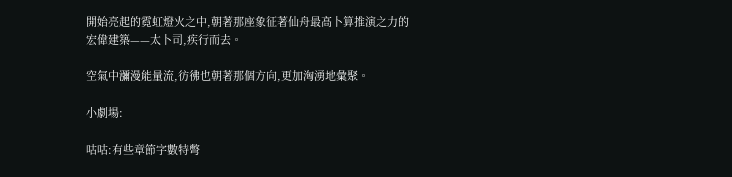開始亮起的霓虹燈火之中,朝著那座象征著仙舟最高卜算推演之力的宏偉建築——太卜司,疾行而去。

空氣中瀰漫能量流,彷彿也朝著那個方向,更加洶湧地彙聚。

小劇場:

咕咕:有些章節字數特彆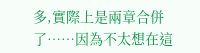多,實際上是兩章合併了……因為不太想在這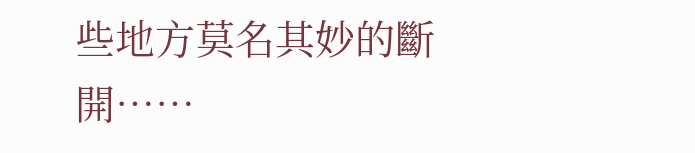些地方莫名其妙的斷開……